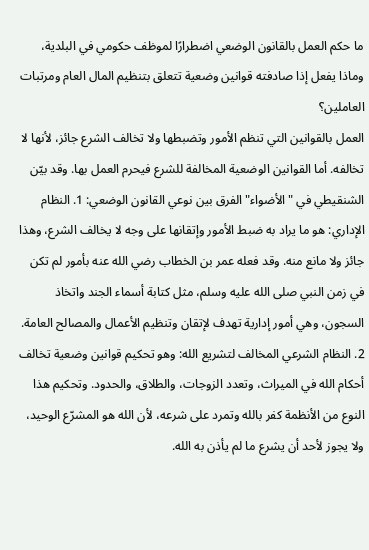ما حكم العمل بالقانون الوضعي اضطرارًا لموظف حكومي في البلدية، وماذا يفعل إذا صادفته قوانين وضعية تتعلق بتنظيم المال العام ومرتبات العاملين؟
العمل بالقوانين التي تنظم الأمور وتضبطها ولا تخالف الشرع جائز، لأنها لا تخالفه. أما القوانين الوضعية المخالفة للشرع فيحرم العمل بها. وقد بيّن الشنقيطي في "الأضواء" الفرق بين نوعي القانون الوضعي: 1. النظام الإداري: هو ما يراد به ضبط الأمور وإتقانها على وجه لا يخالف الشرع، وهذا جائز ولا مانع منه. وقد فعله عمر بن الخطاب رضي الله عنه بأمور لم تكن في زمن النبي صلى الله عليه وسلم، مثل كتابة أسماء الجند واتخاذ السجون، وهي أمور إدارية تهدف لإتقان وتنظيم الأعمال والمصالح العامة. 2. النظام الشرعي المخالف لتشريع الله: وهو تحكيم قوانين وضعية تخالف أحكام الله في الميراث، وتعدد الزوجات، والطلاق، والحدود. وتحكيم هذا النوع من الأنظمة كفر بالله وتمرد على شرعه، لأن الله هو المشرّع الوحيد، ولا يجوز لأحد أن يشرع ما لم يأذن به الله.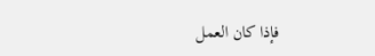فإذا كان العمل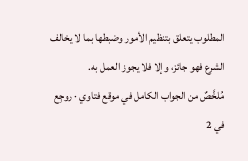المطلوب يتعلق بتنظيم الأمور وضبطها بما لا يخالف الشرع فهو جائز، وإلا فلا يجوز العمل به.
مُلخَّصٌ من الجواب الكامل في موقع فتاوي · روجِع في 2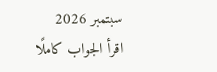سبتمبر 2026
اقرأ الجواب كاملًا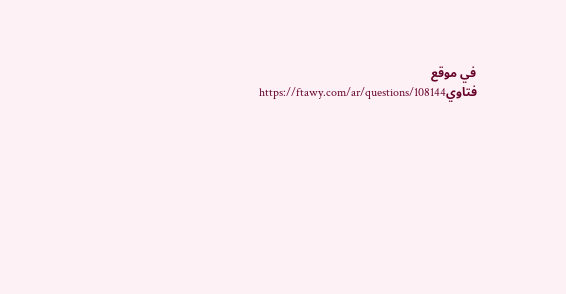في موقع فتاويhttps://ftawy.com/ar/questions/108144